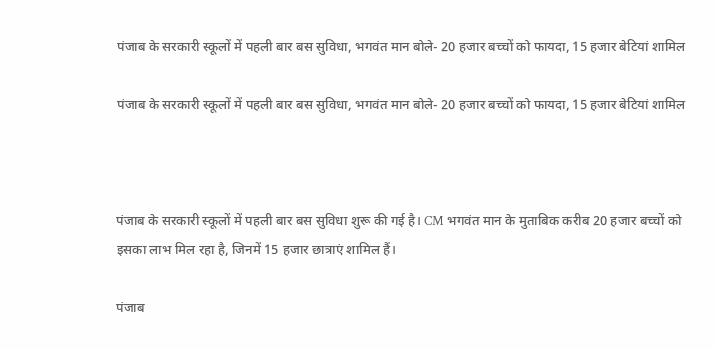पंजाब के सरकारी स्कूलों में पहली बार बस सुविधा, भगवंत मान बोले- 20 हजार बच्चों को फायदा, 15 हजार बेटियां शामिल

पंजाब के सरकारी स्कूलों में पहली बार बस सुविधा, भगवंत मान बोले- 20 हजार बच्चों को फायदा, 15 हजार बेटियां शामिल



पंजाब के सरकारी स्कूलों में पहली बार बस सुविधा शुरू की गई है। CM भगवंत मान के मुताबिक करीब 20 हजार बच्चों को इसका लाभ मिल रहा है, जिनमें 15 हजार छात्राएं शामिल हैं।

पंजाब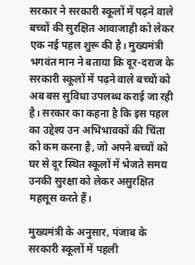सरकार ने सरकारी स्कूलों में पढ़ने वाले बच्चों की सुरक्षित आवाजाही को लेकर एक नई पहल शुरू की है। मुख्यमंत्री भगवंत मान ने बताया कि दूर-दराज के सरकारी स्कूलों में पढ़ने वाले बच्चों को अब बस सुविधा उपलब्ध कराई जा रही है। सरकार का कहना है कि इस पहल का उद्देश्य उन अभिभावकों की चिंता को कम करना है, जो अपने बच्चों को घर से दूर स्थित स्कूलों में भेजते समय उनकी सुरक्षा को लेकर असुरक्षित महसूस करते हैं।

मुख्यमंत्री के अनुसार, पंजाब के सरकारी स्कूलों में पहली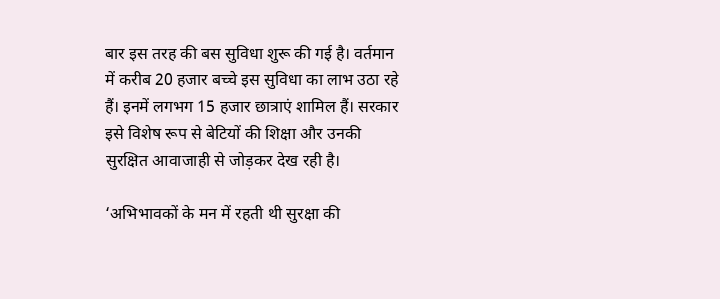बार इस तरह की बस सुविधा शुरू की गई है। वर्तमान में करीब 20 हजार बच्चे इस सुविधा का लाभ उठा रहे हैं। इनमें लगभग 15 हजार छात्राएं शामिल हैं। सरकार इसे विशेष रूप से बेटियों की शिक्षा और उनकी सुरक्षित आवाजाही से जोड़कर देख रही है।

‘अभिभावकों के मन में रहती थी सुरक्षा की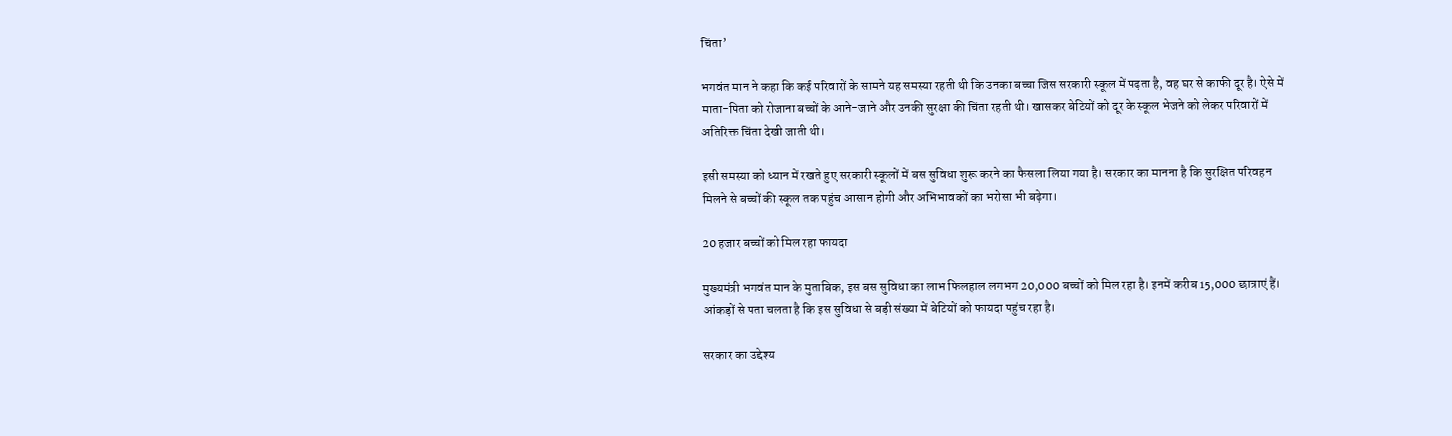चिंता’

भगवंत मान ने कहा कि कई परिवारों के सामने यह समस्या रहती थी कि उनका बच्चा जिस सरकारी स्कूल में पढ़ता है, वह घर से काफी दूर है। ऐसे में माता-पिता को रोजाना बच्चों के आने-जाने और उनकी सुरक्षा की चिंता रहती थी। खासकर बेटियों को दूर के स्कूल भेजने को लेकर परिवारों में अतिरिक्त चिंता देखी जाती थी।

इसी समस्या को ध्यान में रखते हुए सरकारी स्कूलों में बस सुविधा शुरू करने का फैसला लिया गया है। सरकार का मानना है कि सुरक्षित परिवहन मिलने से बच्चों की स्कूल तक पहुंच आसान होगी और अभिभावकों का भरोसा भी बढ़ेगा।

20 हजार बच्चों को मिल रहा फायदा

मुख्यमंत्री भगवंत मान के मुताबिक, इस बस सुविधा का लाभ फिलहाल लगभग 20,000 बच्चों को मिल रहा है। इनमें करीब 15,000 छात्राएं हैं। आंकड़ों से पता चलता है कि इस सुविधा से बड़ी संख्या में बेटियों को फायदा पहुंच रहा है।

सरकार का उद्देश्य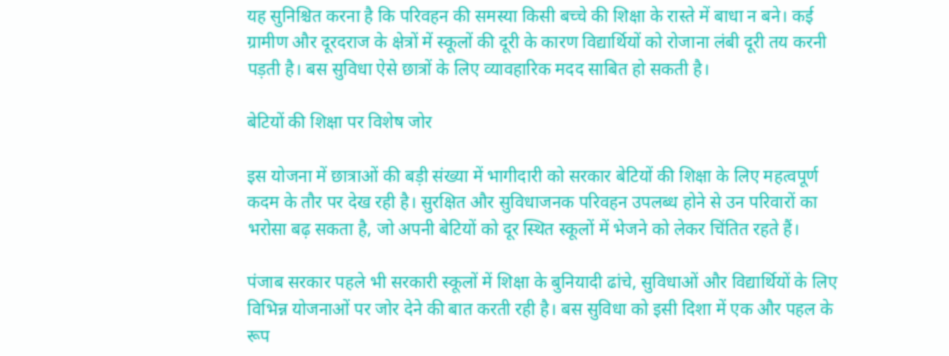यह सुनिश्चित करना है कि परिवहन की समस्या किसी बच्चे की शिक्षा के रास्ते में बाधा न बने। कई ग्रामीण और दूरदराज के क्षेत्रों में स्कूलों की दूरी के कारण विद्यार्थियों को रोजाना लंबी दूरी तय करनी पड़ती है। बस सुविधा ऐसे छात्रों के लिए व्यावहारिक मदद साबित हो सकती है।

बेटियों की शिक्षा पर विशेष जोर

इस योजना में छात्राओं की बड़ी संख्या में भागीदारी को सरकार बेटियों की शिक्षा के लिए महत्वपूर्ण कदम के तौर पर देख रही है। सुरक्षित और सुविधाजनक परिवहन उपलब्ध होने से उन परिवारों का भरोसा बढ़ सकता है, जो अपनी बेटियों को दूर स्थित स्कूलों में भेजने को लेकर चिंतित रहते हैं।

पंजाब सरकार पहले भी सरकारी स्कूलों में शिक्षा के बुनियादी ढांचे, सुविधाओं और विद्यार्थियों के लिए विभिन्न योजनाओं पर जोर देने की बात करती रही है। बस सुविधा को इसी दिशा में एक और पहल के रूप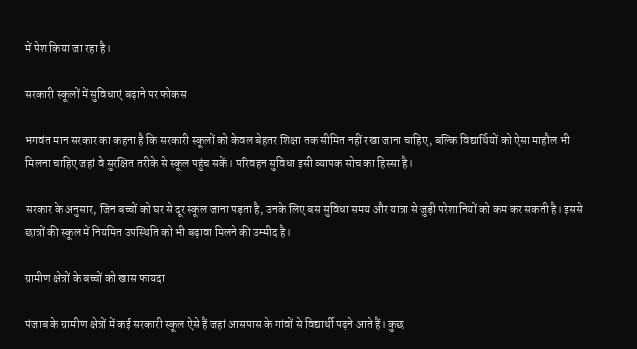में पेश किया जा रहा है।

सरकारी स्कूलों में सुविधाएं बढ़ाने पर फोकस

भगवंत मान सरकार का कहना है कि सरकारी स्कूलों को केवल बेहतर शिक्षा तक सीमित नहीं रखा जाना चाहिए, बल्कि विद्यार्थियों को ऐसा माहौल भी मिलना चाहिए जहां वे सुरक्षित तरीके से स्कूल पहुंच सकें। परिवहन सुविधा इसी व्यापक सोच का हिस्सा है।

सरकार के अनुसार, जिन बच्चों को घर से दूर स्कूल जाना पड़ता है, उनके लिए बस सुविधा समय और यात्रा से जुड़ी परेशानियों को कम कर सकती है। इससे छात्रों की स्कूल में नियमित उपस्थिति को भी बढ़ावा मिलने की उम्मीद है।

ग्रामीण क्षेत्रों के बच्चों को खास फायदा

पंजाब के ग्रामीण क्षेत्रों में कई सरकारी स्कूल ऐसे हैं जहां आसपास के गांवों से विद्यार्थी पढ़ने आते हैं। कुछ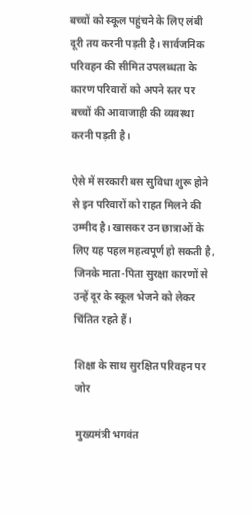बच्चों को स्कूल पहुंचने के लिए लंबी दूरी तय करनी पड़ती है। सार्वजनिक परिवहन की सीमित उपलब्धता के कारण परिवारों को अपने स्तर पर बच्चों की आवाजाही की व्यवस्था करनी पड़ती है।

ऐसे में सरकारी बस सुविधा शुरू होने से इन परिवारों को राहत मिलने की उम्मीद है। खासकर उन छात्राओं के लिए यह पहल महत्वपूर्ण हो सकती है, जिनके माता-पिता सुरक्षा कारणों से उन्हें दूर के स्कूल भेजने को लेकर चिंतित रहते हैं।

शिक्षा के साथ सुरक्षित परिवहन पर जोर

मुख्यमंत्री भगवंत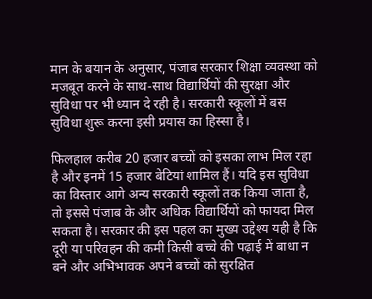मान के बयान के अनुसार, पंजाब सरकार शिक्षा व्यवस्था को मजबूत करने के साथ-साथ विद्यार्थियों की सुरक्षा और सुविधा पर भी ध्यान दे रही है। सरकारी स्कूलों में बस सुविधा शुरू करना इसी प्रयास का हिस्सा है।

फिलहाल करीब 20 हजार बच्चों को इसका लाभ मिल रहा है और इनमें 15 हजार बेटियां शामिल हैं। यदि इस सुविधा का विस्तार आगे अन्य सरकारी स्कूलों तक किया जाता है, तो इससे पंजाब के और अधिक विद्यार्थियों को फायदा मिल सकता है। सरकार की इस पहल का मुख्य उद्देश्य यही है कि दूरी या परिवहन की कमी किसी बच्चे की पढ़ाई में बाधा न बने और अभिभावक अपने बच्चों को सुरक्षित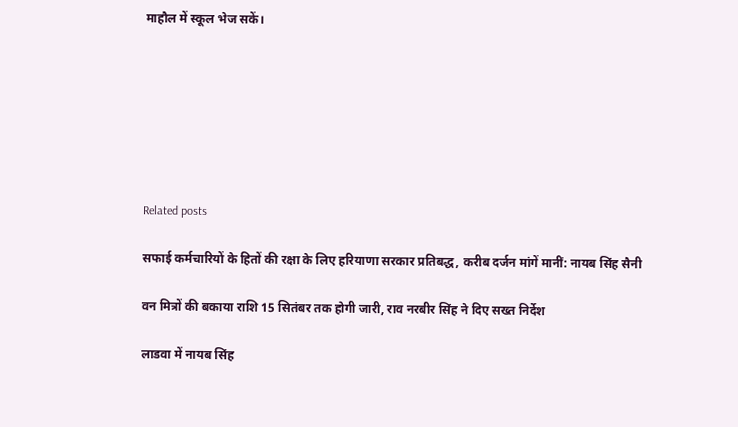माहौल में स्कूल भेज सकें।







Related posts

सफाई कर्मचारियों के हितों की रक्षा के लिए हरियाणा सरकार प्रतिबद्ध, करीब दर्जन मांगें मानीं: नायब सिंह सैनी

वन मित्रों की बकाया राशि 15 सितंबर तक होगी जारी, राव नरबीर सिंह ने दिए सख्त निर्देश

लाडवा में नायब सिंह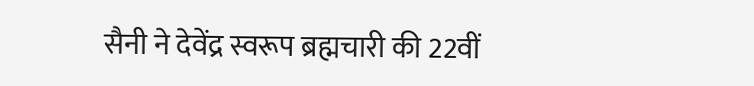सैनी ने देवेंद्र स्वरूप ब्रह्मचारी की 22वीं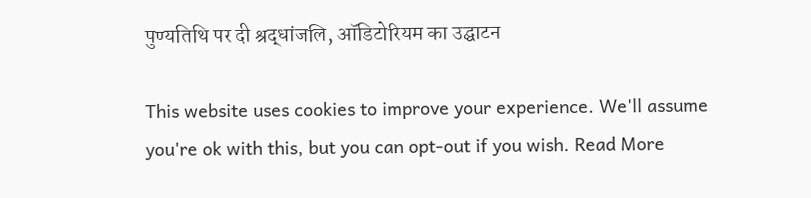पुण्यतिथि पर दी श्रद्धांजलि, ऑडिटोरियम का उद्घाटन

This website uses cookies to improve your experience. We'll assume you're ok with this, but you can opt-out if you wish. Read More